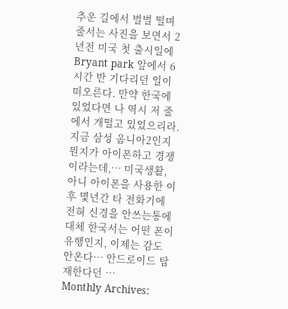추운 길에서 벌벌 떨며 줄서는 사진을 보면서 2년전 미국 첫 출시일에 Bryant park 앞에서 6시간 반 기다리던 일이 떠오른다. 만약 한국에 있었다면 나 역시 저 줄에서 개떨고 있었으리라. 지금 삼성 옴니아2인지 뭔지가 아이폰하고 경쟁이라는데,… 미국생활, 아니 아이폰을 사용한 이후 몇년간 타 전화기에 전혀 신경을 안쓰는통에 대체 한국서는 어떤 폰이 유행인지, 이제는 감도 안온다… 안드로이드 탑재한다던 …
Monthly Archives: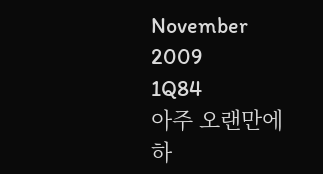November 2009
1Q84
아주 오랜만에 하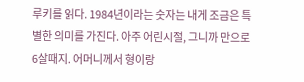루키를 읽다. 1984년이라는 숫자는 내게 조금은 특별한 의미를 가진다. 아주 어린시절, 그니까 만으로 6살때지. 어머니께서 형이랑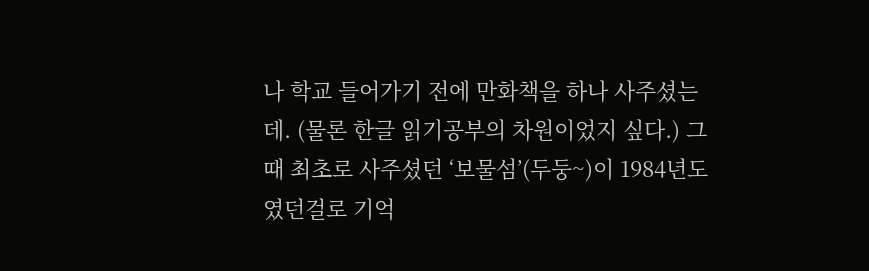나 학교 들어가기 전에 만화책을 하나 사주셨는데. (물론 한글 읽기공부의 차원이었지 싶다.) 그때 최초로 사주셨던 ‘보물섬’(두둥~)이 1984년도 였던걸로 기억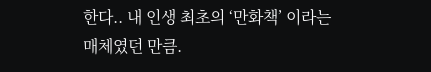한다.. 내 인생 최초의 ‘만화책’ 이라는 매체였던 만큼.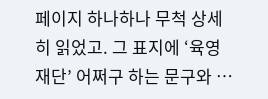페이지 하나하나 무척 상세히 읽었고. 그 표지에 ‘육영재단’ 어쩌구 하는 문구와 …